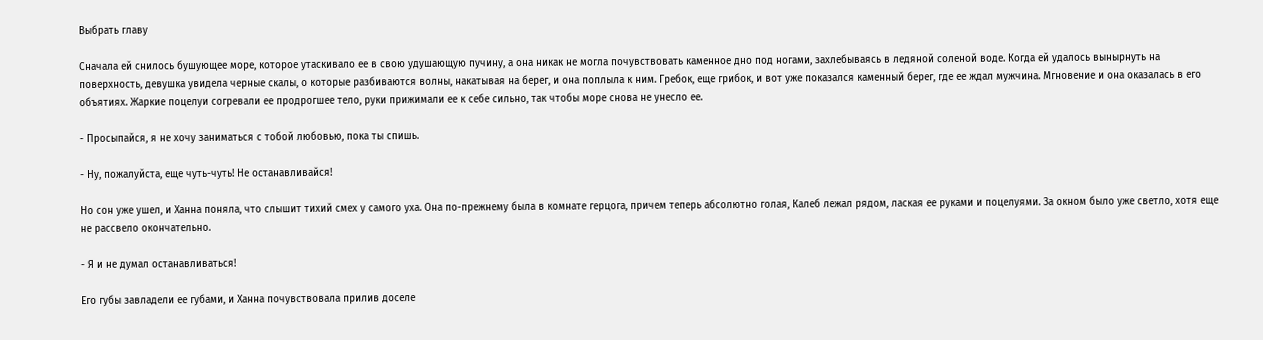Выбрать главу

Сначала ей снилось бушующее море, которое утаскивало ее в свою удушающую пучину, а она никак не могла почувствовать каменное дно под ногами, захлебываясь в ледяной соленой воде. Когда ей удалось вынырнуть на поверхность, девушка увидела черные скалы, о которые разбиваются волны, накатывая на берег, и она поплыла к ним. Гребок, еще грибок, и вот уже показался каменный берег, где ее ждал мужчина. Мгновение и она оказалась в его объятиях. Жаркие поцелуи согревали ее продрогшее тело, руки прижимали ее к себе сильно, так чтобы море снова не унесло ее.

- Просыпайся, я не хочу заниматься с тобой любовью, пока ты спишь.

- Ну, пожалуйста, еще чуть-чуть! Не останавливайся!

Но сон уже ушел, и Ханна поняла, что слышит тихий смех у самого уха. Она по-прежнему была в комнате герцога, причем теперь абсолютно голая, Калеб лежал рядом, лаская ее руками и поцелуями. За окном было уже светло, хотя еще не рассвело окончательно.

- Я и не думал останавливаться!

Его губы завладели ее губами, и Ханна почувствовала прилив доселе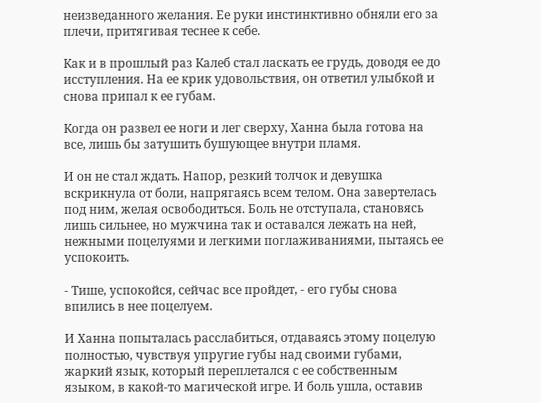неизведанного желания. Ее руки инстинктивно обняли его за плечи, притягивая теснее к себе.

Как и в прошлый раз Калеб стал ласкать ее грудь, доводя ее до исступления. На ее крик удовольствия, он ответил улыбкой и снова припал к ее губам.

Когда он развел ее ноги и лег сверху, Ханна была готова на все, лишь бы затушить бушующее внутри пламя.

И он не стал ждать. Напор, резкий толчок и девушка вскрикнула от боли, напрягаясь всем телом. Она завертелась под ним, желая освободиться. Боль не отступала, становясь лишь сильнее, но мужчина так и оставался лежать на ней, нежными поцелуями и легкими поглаживаниями, пытаясь ее успокоить.

- Тише, успокойся, сейчас все пройдет, - его губы снова впились в нее поцелуем.

И Ханна попыталась расслабиться, отдаваясь этому поцелую полностью, чувствуя упругие губы над своими губами, жаркий язык, который переплетался с ее собственным языком, в какой-то магической игре. И боль ушла, оставив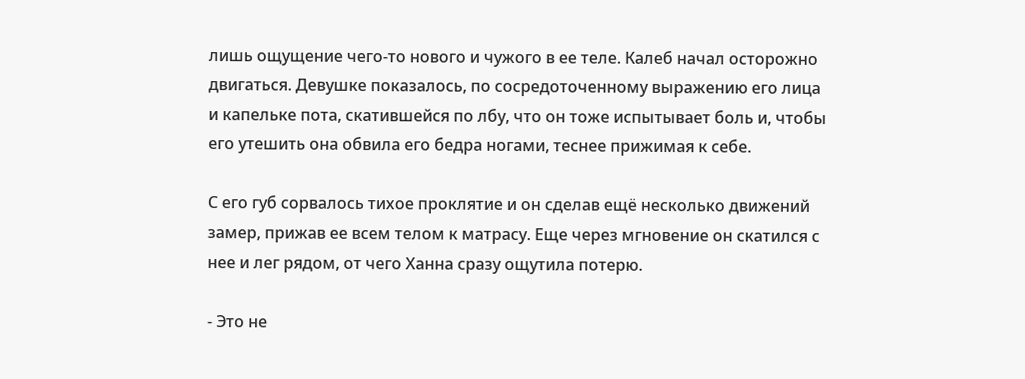лишь ощущение чего-то нового и чужого в ее теле. Калеб начал осторожно двигаться. Девушке показалось, по сосредоточенному выражению его лица и капельке пота, скатившейся по лбу, что он тоже испытывает боль и, чтобы его утешить она обвила его бедра ногами, теснее прижимая к себе.

С его губ сорвалось тихое проклятие и он сделав ещё несколько движений замер, прижав ее всем телом к матрасу. Еще через мгновение он скатился с нее и лег рядом, от чего Ханна сразу ощутила потерю.

- Это не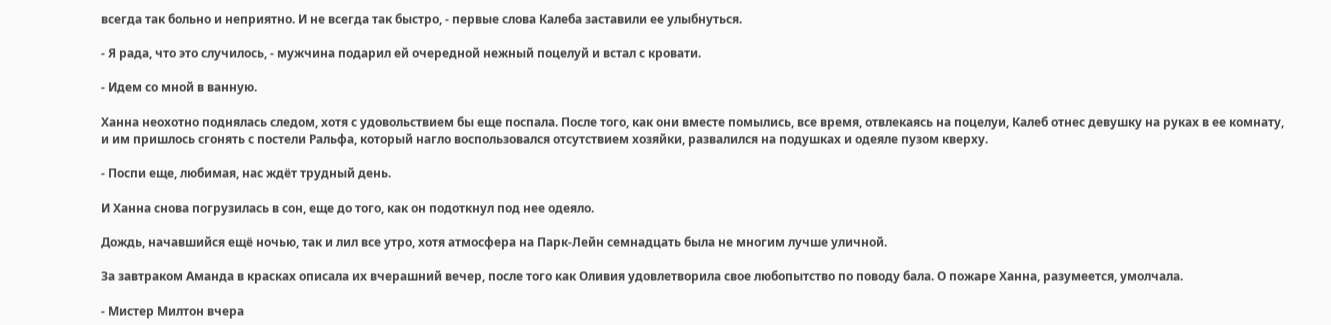всегда так больно и неприятно. И не всегда так быстро, - первые слова Калеба заставили ее улыбнуться.

- Я рада, что это случилось, - мужчина подарил ей очередной нежный поцелуй и встал с кровати.

- Идем со мной в ванную.

Ханна неохотно поднялась следом, хотя с удовольствием бы еще поспала. После того, как они вместе помылись, все время, отвлекаясь на поцелуи, Калеб отнес девушку на руках в ее комнату, и им пришлось сгонять с постели Ральфа, который нагло воспользовался отсутствием хозяйки, развалился на подушках и одеяле пузом кверху.

- Поспи еще, любимая, нас ждёт трудный день.

И Ханна снова погрузилась в сон, еще до того, как он подоткнул под нее одеяло.

Дождь, начавшийся ещё ночью, так и лил все утро, хотя атмосфера на Парк-Лейн семнадцать была не многим лучше уличной.

За завтраком Аманда в красках описала их вчерашний вечер, после того как Оливия удовлетворила свое любопытство по поводу бала. О пожаре Ханна, разумеется, умолчала.

- Мистер Милтон вчера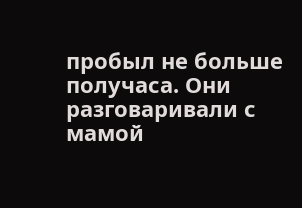пробыл не больше получаса. Они разговаривали с мамой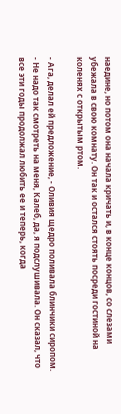наедине, но потом она начала кричать и, в конце концов, со слезами убежала в свою комнату. Он так и остался стоять посреди гостиной на коленях с открытым ртом.

- Ага, делал ей предложение, - Оливия щедро поливала блинчики сиропом. - Не надо так смотреть на меня, Калеб, да, я подслушивала. Он сказал, что все эти годы продолжал любить ее и теперь, когда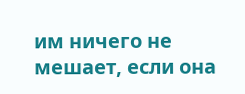им ничего не мешает, если она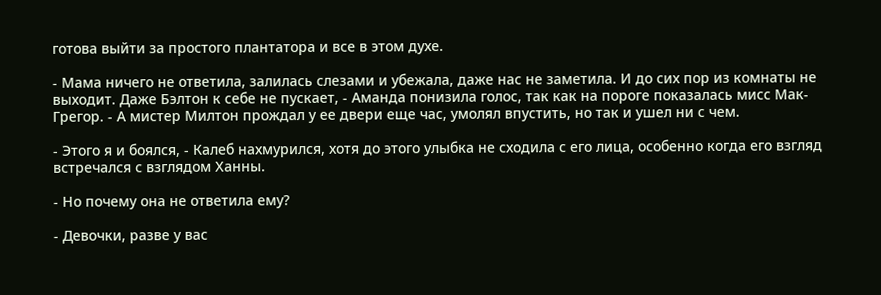готова выйти за простого плантатора и все в этом духе.

- Мама ничего не ответила, залилась слезами и убежала, даже нас не заметила. И до сих пор из комнаты не выходит. Даже Бэлтон к себе не пускает, - Аманда понизила голос, так как на пороге показалась мисс Мак-Грегор. - А мистер Милтон прождал у ее двери еще час, умолял впустить, но так и ушел ни с чем.

- Этого я и боялся, - Калеб нахмурился, хотя до этого улыбка не сходила с его лица, особенно когда его взгляд встречался с взглядом Ханны.

- Но почему она не ответила ему?

- Девочки, разве у вас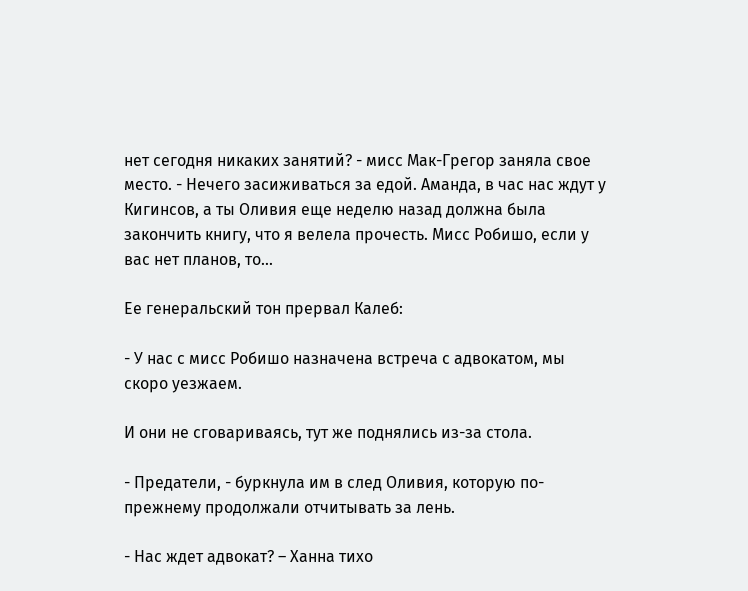нет сегодня никаких занятий? - мисс Мак-Грегор заняла свое место. - Нечего засиживаться за едой. Аманда, в час нас ждут у Кигинсов, а ты Оливия еще неделю назад должна была закончить книгу, что я велела прочесть. Мисс Робишо, если у вас нет планов, то...

Ее генеральский тон прервал Калеб:

- У нас с мисс Робишо назначена встреча с адвокатом, мы скоро уезжаем.

И они не сговариваясь, тут же поднялись из-за стола.

- Предатели, - буркнула им в след Оливия, которую по-прежнему продолжали отчитывать за лень.

- Нас ждет адвокат? – Ханна тихо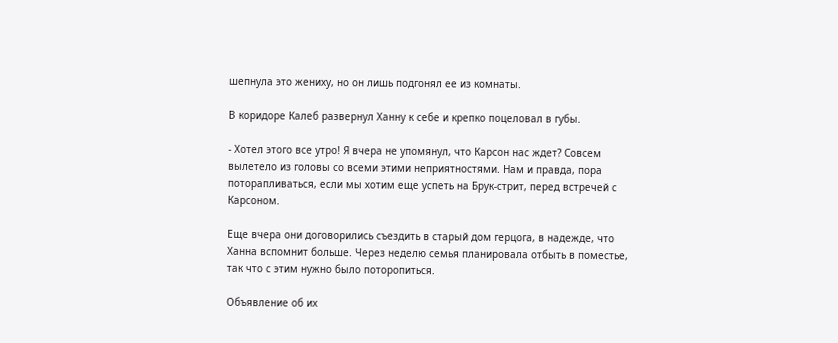шепнула это жениху, но он лишь подгонял ее из комнаты.

В коридоре Калеб развернул Ханну к себе и крепко поцеловал в губы.

- Хотел этого все утро! Я вчера не упомянул, что Карсон нас ждет? Совсем вылетело из головы со всеми этими неприятностями. Нам и правда, пора поторапливаться, если мы хотим еще успеть на Брук-стрит, перед встречей с Карсоном.

Еще вчера они договорились съездить в старый дом герцога, в надежде, что Ханна вспомнит больше. Через неделю семья планировала отбыть в поместье, так что с этим нужно было поторопиться.

Объявление об их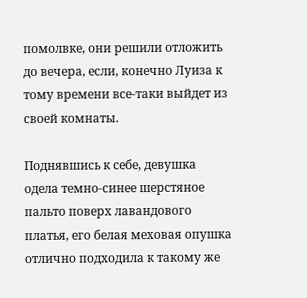помолвке, они решили отложить до вечера, если, конечно Луиза к тому времени все-таки выйдет из своей комнаты.

Поднявшись к себе, девушка одела темно-синее шерстяное пальто поверх лавандового платья, его белая меховая опушка отлично подходила к такому же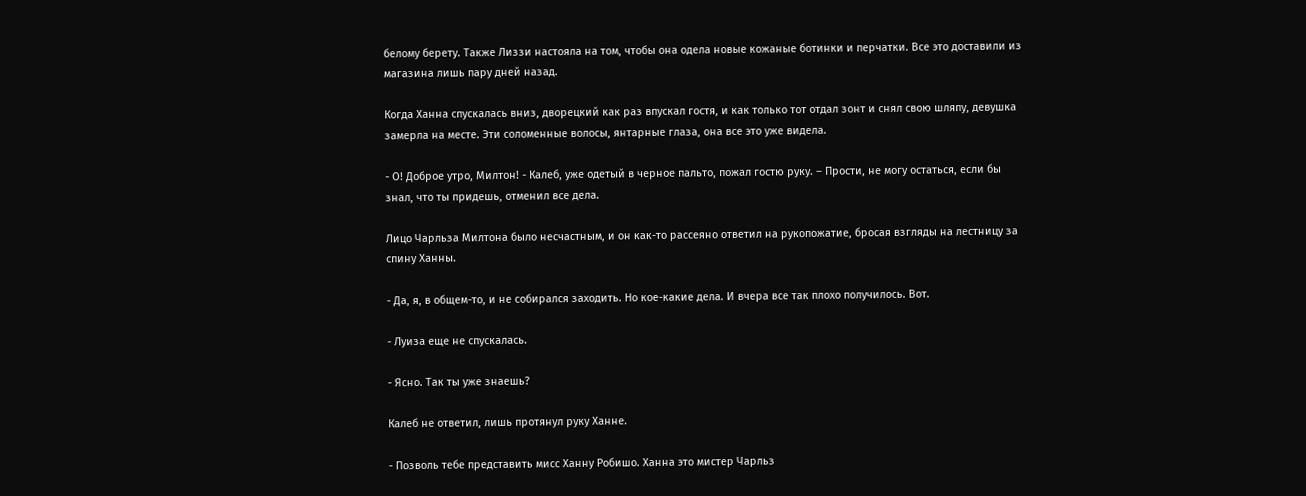белому берету. Также Лиззи настояла на том, чтобы она одела новые кожаные ботинки и перчатки. Все это доставили из магазина лишь пару дней назад.

Когда Ханна спускалась вниз, дворецкий как раз впускал гостя, и как только тот отдал зонт и снял свою шляпу, девушка замерла на месте. Эти соломенные волосы, янтарные глаза, она все это уже видела.

- О! Доброе утро, Милтон! - Калеб, уже одетый в черное пальто, пожал гостю руку. – Прости, не могу остаться, если бы знал, что ты придешь, отменил все дела.

Лицо Чарльза Милтона было несчастным, и он как-то рассеяно ответил на рукопожатие, бросая взгляды на лестницу за спину Ханны.

- Да, я, в общем-то, и не собирался заходить. Но кое-какие дела. И вчера все так плохо получилось. Вот.

- Луиза еще не спускалась.

- Ясно. Так ты уже знаешь?

Калеб не ответил, лишь протянул руку Ханне.

- Позволь тебе представить мисс Ханну Робишо. Ханна это мистер Чарльз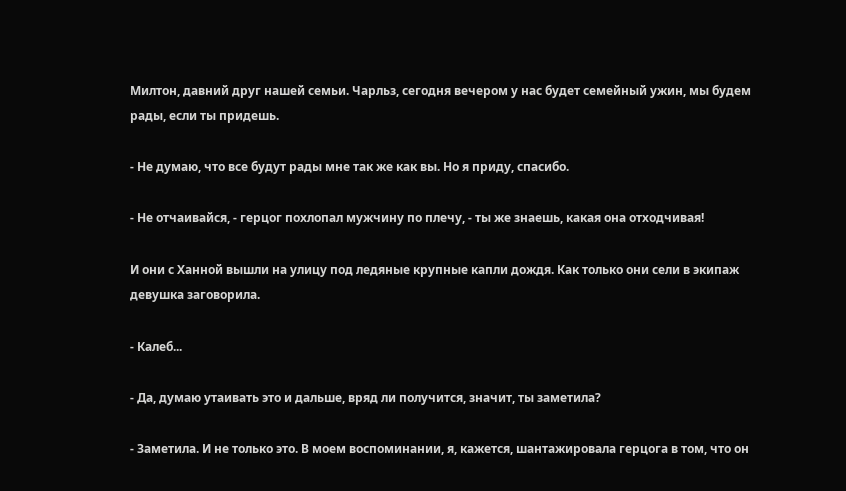Милтон, давний друг нашей семьи. Чарльз, сегодня вечером у нас будет семейный ужин, мы будем рады, если ты придешь.

- Не думаю, что все будут рады мне так же как вы. Но я приду, спасибо.

- Не отчаивайся, - герцог похлопал мужчину по плечу, - ты же знаешь, какая она отходчивая!

И они с Ханной вышли на улицу под ледяные крупные капли дождя. Как только они сели в экипаж девушка заговорила.

- Калеб...

- Да, думаю утаивать это и дальше, вряд ли получится, значит, ты заметила?

- Заметила. И не только это. В моем воспоминании, я, кажется, шантажировала герцога в том, что он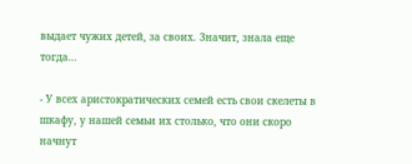выдает чужих детей, за своих. Значит, знала еще тогда...

- У всех аристократических семей есть свои скелеты в шкафу, у нашей семьи их столько, что они скоро начнут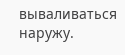вываливаться наружу.